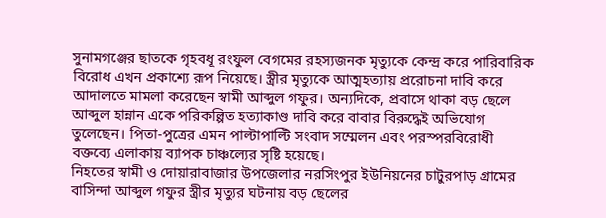সুনামগঞ্জের ছাতকে গৃহবধূ রংফুল বেগমের রহস্যজনক মৃত্যুকে কেন্দ্র করে পারিবারিক বিরোধ এখন প্রকাশ্যে রূপ নিয়েছে। স্ত্রীর মৃত্যুকে আত্মহত্যায় প্ররোচনা দাবি করে আদালতে মামলা করেছেন স্বামী আব্দুল গফুর। অন্যদিকে, প্রবাসে থাকা বড় ছেলে আব্দুল হান্নান একে পরিকল্পিত হত্যাকাণ্ড দাবি করে বাবার বিরুদ্ধেই অভিযোগ তুলেছেন। পিতা-পুত্রের এমন পাল্টাপাল্টি সংবাদ সম্মেলন এবং পরস্পরবিরোধী বক্তব্যে এলাকায় ব্যাপক চাঞ্চল্যের সৃষ্টি হয়েছে।
নিহতের স্বামী ও দোয়ারাবাজার উপজেলার নরসিংপুর ইউনিয়নের চাটুরপাড় গ্রামের বাসিন্দা আব্দুল গফুর স্ত্রীর মৃত্যুর ঘটনায় বড় ছেলের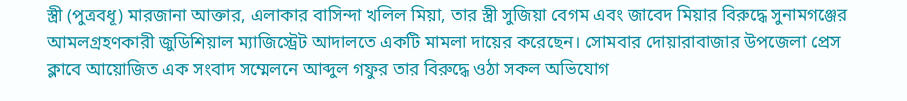স্ত্রী (পুত্রবধূ) মারজানা আক্তার, এলাকার বাসিন্দা খলিল মিয়া, তার স্ত্রী সুজিয়া বেগম এবং জাবেদ মিয়ার বিরুদ্ধে সুনামগঞ্জের আমলগ্রহণকারী জুডিশিয়াল ম্যাজিস্ট্রেট আদালতে একটি মামলা দায়ের করেছেন। সোমবার দোয়ারাবাজার উপজেলা প্রেস ক্লাবে আয়োজিত এক সংবাদ সম্মেলনে আব্দুল গফুর তার বিরুদ্ধে ওঠা সকল অভিযোগ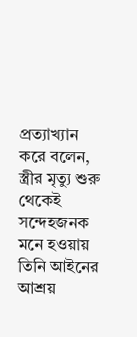প্রত্যাখ্যান করে বলেন, স্ত্রীর মৃত্যু শুরু থেকেই সন্দেহজনক মনে হওয়ায় তিনি আইনের আশ্রয়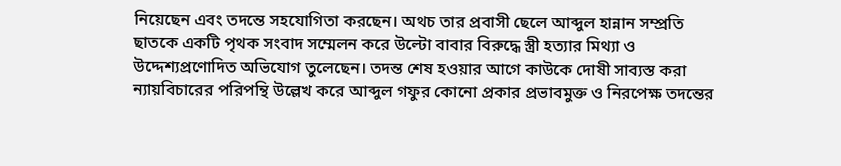নিয়েছেন এবং তদন্তে সহযোগিতা করছেন। অথচ তার প্রবাসী ছেলে আব্দুল হান্নান সম্প্রতি ছাতকে একটি পৃথক সংবাদ সম্মেলন করে উল্টো বাবার বিরুদ্ধে স্ত্রী হত্যার মিথ্যা ও উদ্দেশ্যপ্রণোদিত অভিযোগ তুলেছেন। তদন্ত শেষ হওয়ার আগে কাউকে দোষী সাব্যস্ত করা ন্যায়বিচারের পরিপন্থি উল্লেখ করে আব্দুল গফুর কোনো প্রকার প্রভাবমুক্ত ও নিরপেক্ষ তদন্তের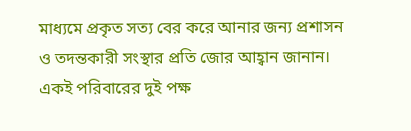মাধ্যমে প্রকৃত সত্য বের করে আনার জন্য প্রশাসন ও তদন্তকারী সংস্থার প্রতি জোর আহ্বান জানান। একই পরিবারের দুই পক্ষ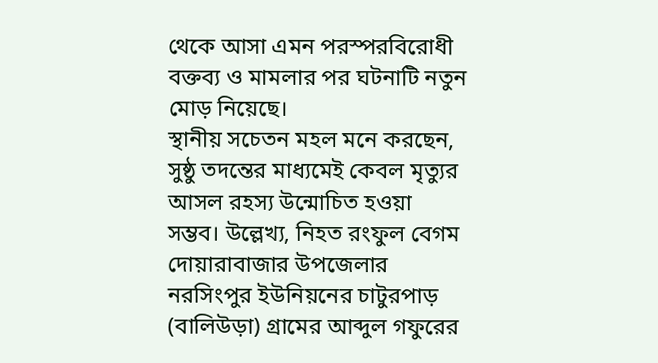থেকে আসা এমন পরস্পরবিরোধী বক্তব্য ও মামলার পর ঘটনাটি নতুন মোড় নিয়েছে।
স্থানীয় সচেতন মহল মনে করছেন, সুষ্ঠু তদন্তের মাধ্যমেই কেবল মৃত্যুর আসল রহস্য উন্মোচিত হওয়া সম্ভব। উল্লেখ্য, নিহত রংফুল বেগম দোয়ারাবাজার উপজেলার নরসিংপুর ইউনিয়নের চাটুরপাড় (বালিউড়া) গ্রামের আব্দুল গফুরের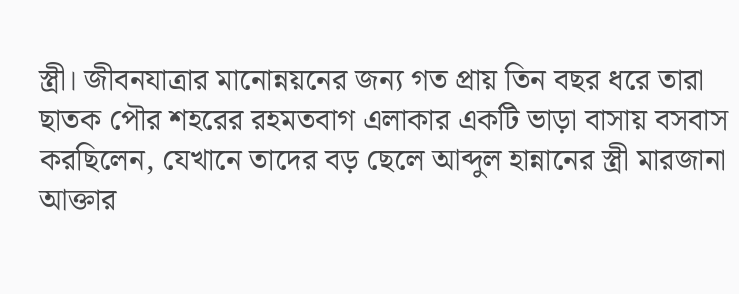স্ত্রী। জীবনযাত্রার মানোন্নয়নের জন্য গত প্রায় তিন বছর ধরে তারা ছাতক পৌর শহরের রহমতবাগ এলাকার একটি ভাড়া বাসায় বসবাস করছিলেন, যেখানে তাদের বড় ছেলে আব্দুল হান্নানের স্ত্রী মারজানা আক্তার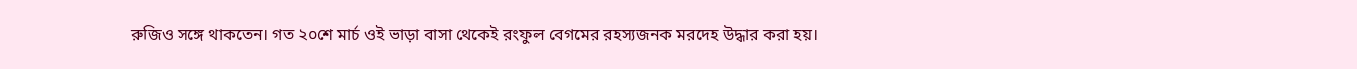রুজিও সঙ্গে থাকতেন। গত ২০শে মার্চ ওই ভাড়া বাসা থেকেই রংফুল বেগমের রহস্যজনক মরদেহ উদ্ধার করা হয়।